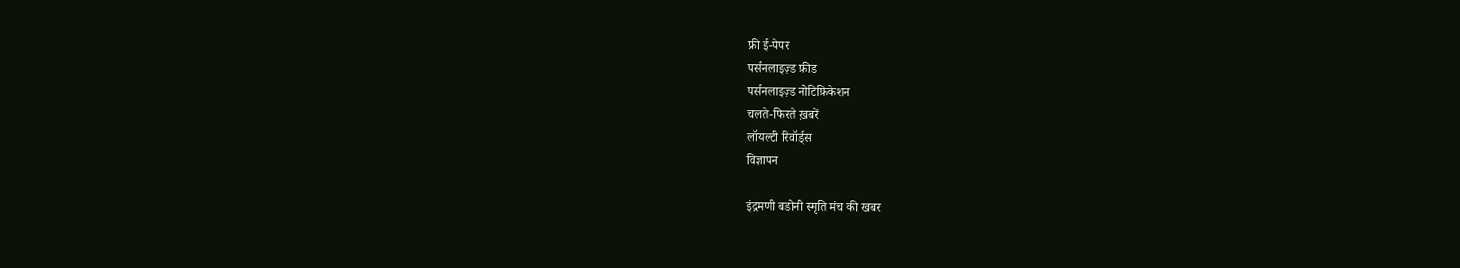फ्री ई-पेपर
पर्सनलाइज़्ड फ़ीड
पर्सनलाइज़्ड नोटिफ़िकेशन
चलते-फिरते ख़बरें
लॉयल्टी रिवॉर्ड्स
विज्ञापन

इंद्रमणी बडोनी स्मृति मंच की खबर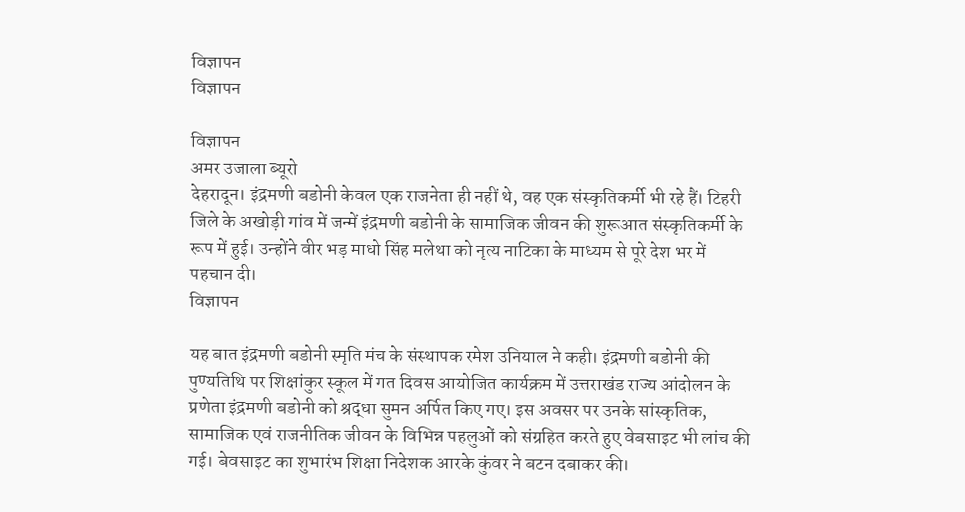विज्ञापन
विज्ञापन

विज्ञापन
अमर उजाला ब्यूरो
देहरादून। इंद्रमणी बडोनी केवल एक राजनेता ही नहीं थे, वह एक संस्कृतिकर्मी भी रहे हैं। टिहरी जिले के अखोड़ी गांव में जन्में इंद्रमणी बडोनी के सामाजिक जीवन की शुरूआत संस्कृतिकर्मी के रूप में हुई। उन्होंने वीर भड़ माधो सिंह मलेथा को नृत्य नाटिका के माध्यम से पूरे देश भर में पहचान दी।
विज्ञापन

यह बात इंद्रमणी बडोनी स्मृति मंच के संस्थापक रमेश उनियाल ने कही। इंद्रमणी बडोनी की पुण्यतिथि पर शिक्षांकुर स्कूल में गत दिवस आयोजित कार्यक्रम में उत्तराखंड राज्य आंदोलन के प्रणेता इंद्रमणी बडोनी को श्रद्धा सुमन अर्पित किए गए। इस अवसर पर उनके सांस्कृतिक, सामाजिक एवं राजनीतिक जीवन के विभिन्न पहलुओं को संग्रहित करते हुए वेबसाइट भी लांच की गई। बेवसाइट का शुभारंभ शिक्षा निदेशक आरके कुंवर ने बटन दबाकर की।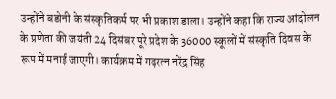उन्होंने बडोनी के संस्कृतिकर्म पर भी प्रकाश डाला। उन्होंने कहा कि राज्य आंदोलन के प्रणेता की जयंती 24 दिसंबर पूरे प्रदेश के 36000 स्कूलों में संस्कृति दिवस के रूप में मनाई जाएगी। कार्यक्रम में गढ़रत्न नरेंद्र सिंह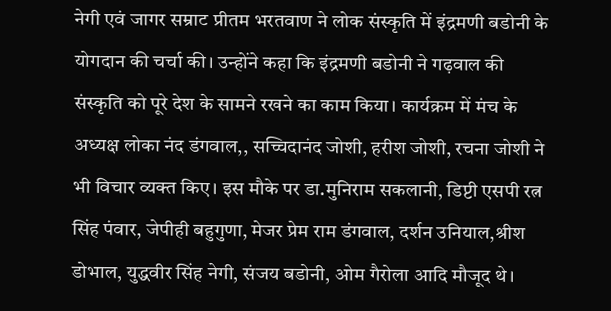नेगी एवं जागर सम्राट प्रीतम भरतवाण ने लोक संस्कृति में इंद्रमणी बडोनी के योगदान की चर्चा की। उन्होंने कहा कि इंद्रमणी बडोनी ने गढ़वाल की संस्कृति को पूरे देश के सामने रखने का काम किया। कार्यक्रम में मंच के अध्यक्ष लोका नंद डंगवाल,, सच्चिदानंद जोशी, हरीश जोशी, रचना जोशी ने भी विचार व्यक्त किए। इस मौके पर डा.मुनिराम सकलानी, डिप्टी एसपी रत्न सिंह पंवार, जेपीही बहुगुणा, मेजर प्रेम राम डंगवाल, दर्शन उनियाल,श्रीश डोभाल, युद्धवीर सिंह नेगी, संजय बडोनी, ओम गैरोला आदि मौजूद थे।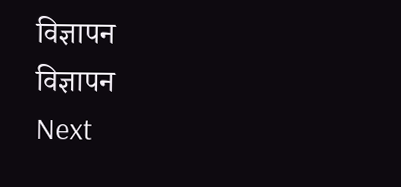विज्ञापन
विज्ञापन
Next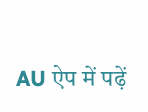AU ऐप में पढ़ें